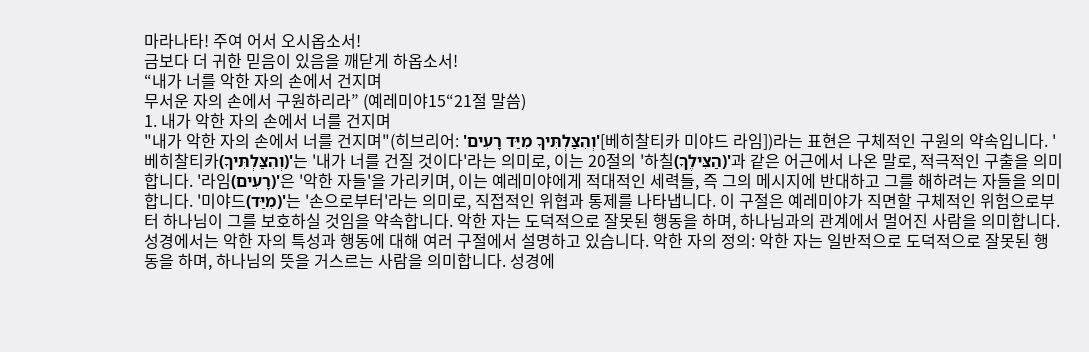마라나타! 주여 어서 오시옵소서!
금보다 더 귀한 믿음이 있음을 깨닫게 하옵소서!
“내가 너를 악한 자의 손에서 건지며
무서운 자의 손에서 구원하리라” (예레미야15“21절 말씀)
1. 내가 악한 자의 손에서 너를 건지며
"내가 악한 자의 손에서 너를 건지며"(히브리어: 'וְהִצַּלְתִּיךָ מִיַּד רָעִים'[베히찰티카 미야드 라임])라는 표현은 구체적인 구원의 약속입니다. '베히찰티카(וְהִצַּלְתִּיךָ)'는 '내가 너를 건질 것이다'라는 의미로, 이는 20절의 '하칠(הַצִּילֶךָ)'과 같은 어근에서 나온 말로, 적극적인 구출을 의미합니다. '라임(רָעִים)'은 '악한 자들'을 가리키며, 이는 예레미야에게 적대적인 세력들, 즉 그의 메시지에 반대하고 그를 해하려는 자들을 의미합니다. '미야드(מִיַּד)'는 '손으로부터'라는 의미로, 직접적인 위협과 통제를 나타냅니다. 이 구절은 예레미야가 직면할 구체적인 위험으로부터 하나님이 그를 보호하실 것임을 약속합니다. 악한 자는 도덕적으로 잘못된 행동을 하며, 하나님과의 관계에서 멀어진 사람을 의미합니다. 성경에서는 악한 자의 특성과 행동에 대해 여러 구절에서 설명하고 있습니다. 악한 자의 정의: 악한 자는 일반적으로 도덕적으로 잘못된 행동을 하며, 하나님의 뜻을 거스르는 사람을 의미합니다. 성경에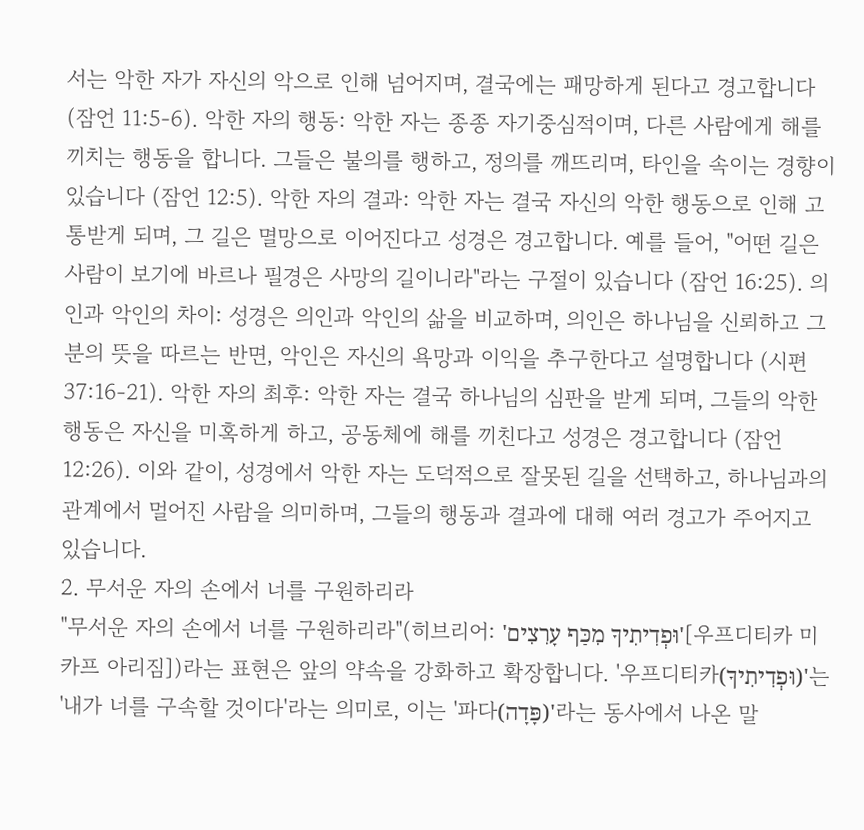서는 악한 자가 자신의 악으로 인해 넘어지며, 결국에는 패망하게 된다고 경고합니다 (잠언 11:5-6). 악한 자의 행동: 악한 자는 종종 자기중심적이며, 다른 사람에게 해를 끼치는 행동을 합니다. 그들은 불의를 행하고, 정의를 깨뜨리며, 타인을 속이는 경향이 있습니다 (잠언 12:5). 악한 자의 결과: 악한 자는 결국 자신의 악한 행동으로 인해 고통받게 되며, 그 길은 멸망으로 이어진다고 성경은 경고합니다. 예를 들어, "어떤 길은 사람이 보기에 바르나 필경은 사망의 길이니라"라는 구절이 있습니다 (잠언 16:25). 의인과 악인의 차이: 성경은 의인과 악인의 삶을 비교하며, 의인은 하나님을 신뢰하고 그분의 뜻을 따르는 반면, 악인은 자신의 욕망과 이익을 추구한다고 설명합니다 (시편 37:16-21). 악한 자의 최후: 악한 자는 결국 하나님의 심판을 받게 되며, 그들의 악한 행동은 자신을 미혹하게 하고, 공동체에 해를 끼친다고 성경은 경고합니다 (잠언 12:26). 이와 같이, 성경에서 악한 자는 도덕적으로 잘못된 길을 선택하고, 하나님과의 관계에서 멀어진 사람을 의미하며, 그들의 행동과 결과에 대해 여러 경고가 주어지고 있습니다.
2. 무서운 자의 손에서 너를 구원하리라
"무서운 자의 손에서 너를 구원하리라"(히브리어: 'וּפְדִיתִיךָ מִכַּף עָרִצִים'[우프디티카 미카프 아리짐])라는 표현은 앞의 약속을 강화하고 확장합니다. '우프디티카(וּפְדִיתִיךָ)'는 '내가 너를 구속할 것이다'라는 의미로, 이는 '파다(פָּדָה)'라는 동사에서 나온 말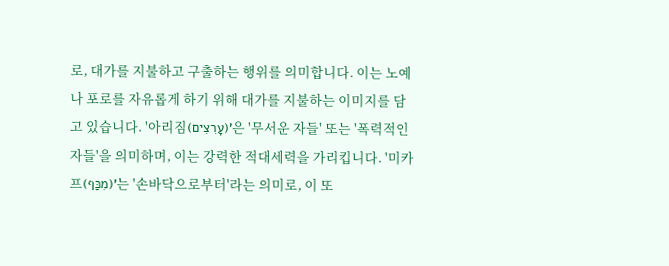로, 대가를 지불하고 구출하는 행위를 의미합니다. 이는 노예나 포로를 자유롭게 하기 위해 대가를 지불하는 이미지를 담고 있습니다. '아리짐(עָרִצִים)'은 '무서운 자들' 또는 '폭력적인 자들'을 의미하며, 이는 강력한 적대세력을 가리킵니다. '미카프(מִכַּף)'는 '손바닥으로부터'라는 의미로, 이 또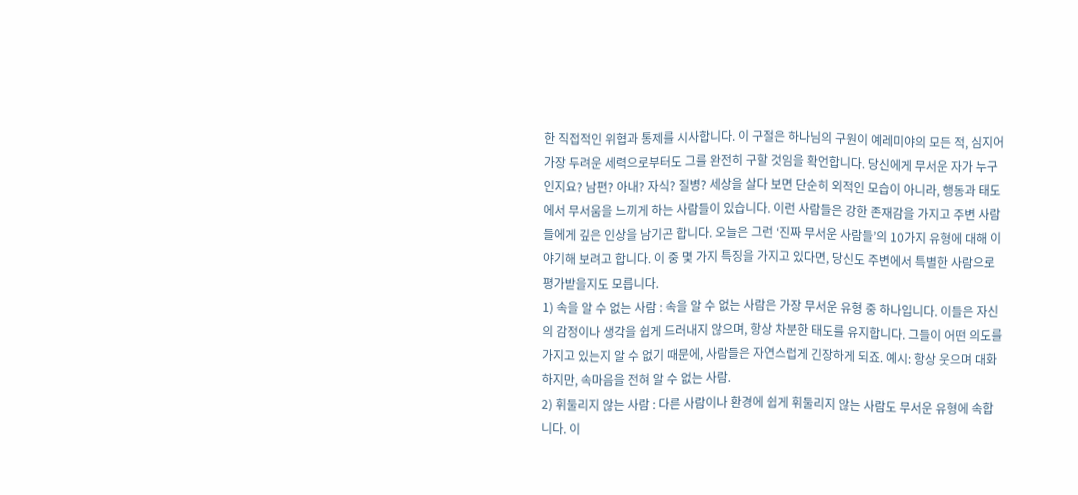한 직접적인 위협과 통제를 시사합니다. 이 구절은 하나님의 구원이 예레미야의 모든 적, 심지어 가장 두려운 세력으로부터도 그를 완전히 구할 것임을 확언합니다. 당신에게 무서운 자가 누구인지요? 남편? 아내? 자식? 질병? 세상을 살다 보면 단순히 외적인 모습이 아니라, 행동과 태도에서 무서움을 느끼게 하는 사람들이 있습니다. 이런 사람들은 강한 존재감을 가지고 주변 사람들에게 깊은 인상을 남기곤 합니다. 오늘은 그런 ‘진짜 무서운 사람들’의 10가지 유형에 대해 이야기해 보려고 합니다. 이 중 몇 가지 특징을 가지고 있다면, 당신도 주변에서 특별한 사람으로 평가받을지도 모릅니다.
1) 속을 알 수 없는 사람 : 속을 알 수 없는 사람은 가장 무서운 유형 중 하나입니다. 이들은 자신의 감정이나 생각을 쉽게 드러내지 않으며, 항상 차분한 태도를 유지합니다. 그들이 어떤 의도를 가지고 있는지 알 수 없기 때문에, 사람들은 자연스럽게 긴장하게 되죠. 예시: 항상 웃으며 대화하지만, 속마음을 전혀 알 수 없는 사람.
2) 휘둘리지 않는 사람 : 다른 사람이나 환경에 쉽게 휘둘리지 않는 사람도 무서운 유형에 속합니다. 이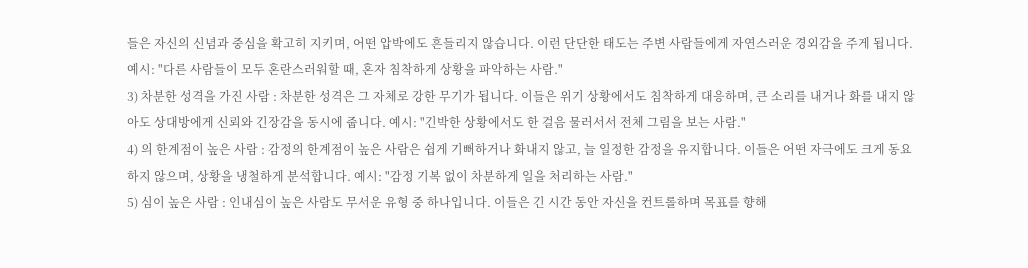들은 자신의 신념과 중심을 확고히 지키며, 어떤 압박에도 흔들리지 않습니다. 이런 단단한 태도는 주변 사람들에게 자연스러운 경외감을 주게 됩니다. 예시: "다른 사람들이 모두 혼란스러워할 때, 혼자 침착하게 상황을 파악하는 사람."
3) 차분한 성격을 가진 사람 : 차분한 성격은 그 자체로 강한 무기가 됩니다. 이들은 위기 상황에서도 침착하게 대응하며, 큰 소리를 내거나 화를 내지 않아도 상대방에게 신뢰와 긴장감을 동시에 줍니다. 예시: "긴박한 상황에서도 한 걸음 물러서서 전체 그림을 보는 사람."
4) 의 한계점이 높은 사람 : 감정의 한계점이 높은 사람은 쉽게 기뻐하거나 화내지 않고, 늘 일정한 감정을 유지합니다. 이들은 어떤 자극에도 크게 동요하지 않으며, 상황을 냉철하게 분석합니다. 예시: "감정 기복 없이 차분하게 일을 처리하는 사람."
5) 심이 높은 사람 : 인내심이 높은 사람도 무서운 유형 중 하나입니다. 이들은 긴 시간 동안 자신을 컨트롤하며 목표를 향해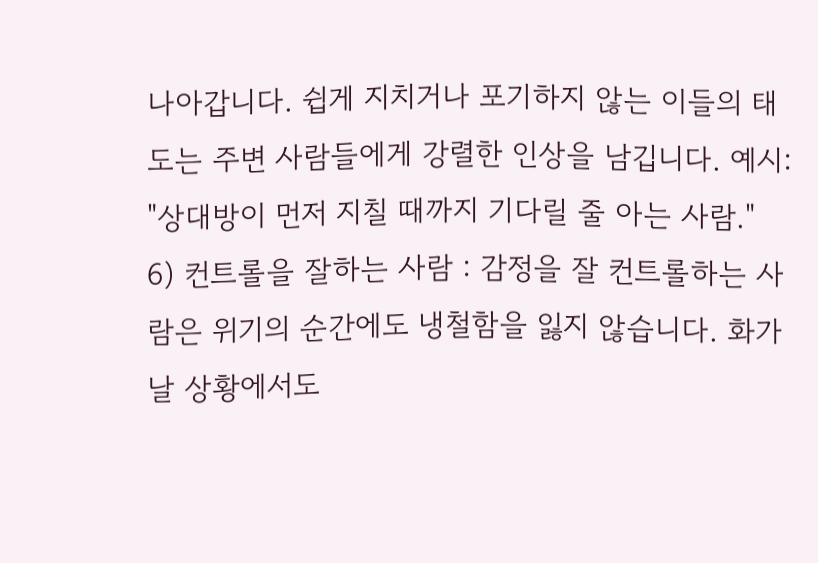나아갑니다. 쉽게 지치거나 포기하지 않는 이들의 태도는 주변 사람들에게 강렬한 인상을 남깁니다. 예시: "상대방이 먼저 지칠 때까지 기다릴 줄 아는 사람."
6) 컨트롤을 잘하는 사람 : 감정을 잘 컨트롤하는 사람은 위기의 순간에도 냉철함을 잃지 않습니다. 화가 날 상황에서도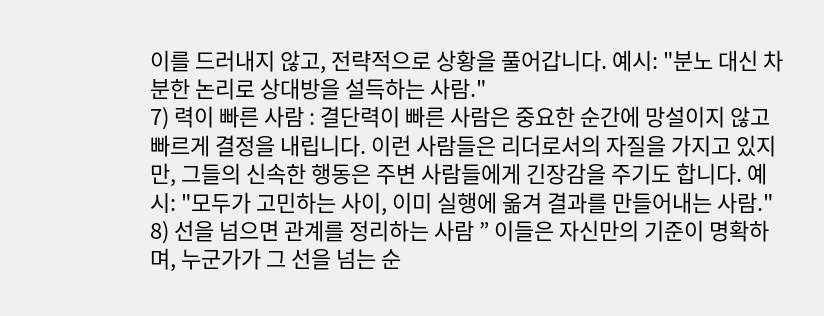이를 드러내지 않고, 전략적으로 상황을 풀어갑니다. 예시: "분노 대신 차분한 논리로 상대방을 설득하는 사람."
7) 력이 빠른 사람 : 결단력이 빠른 사람은 중요한 순간에 망설이지 않고 빠르게 결정을 내립니다. 이런 사람들은 리더로서의 자질을 가지고 있지만, 그들의 신속한 행동은 주변 사람들에게 긴장감을 주기도 합니다. 예시: "모두가 고민하는 사이, 이미 실행에 옮겨 결과를 만들어내는 사람."
8) 선을 넘으면 관계를 정리하는 사람 ” 이들은 자신만의 기준이 명확하며, 누군가가 그 선을 넘는 순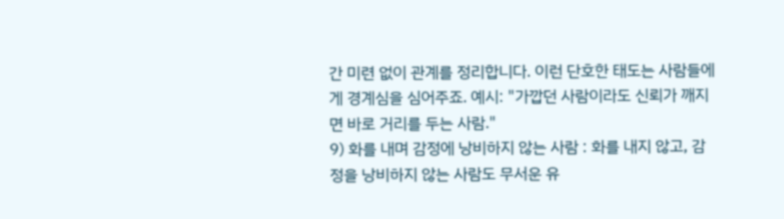간 미련 없이 관계를 정리합니다. 이런 단호한 태도는 사람들에게 경계심을 심어주죠. 예시: "가깝던 사람이라도 신뢰가 깨지면 바로 거리를 두는 사람."
9) 화를 내며 감정에 낭비하지 않는 사람 : 화를 내지 않고, 감정을 낭비하지 않는 사람도 무서운 유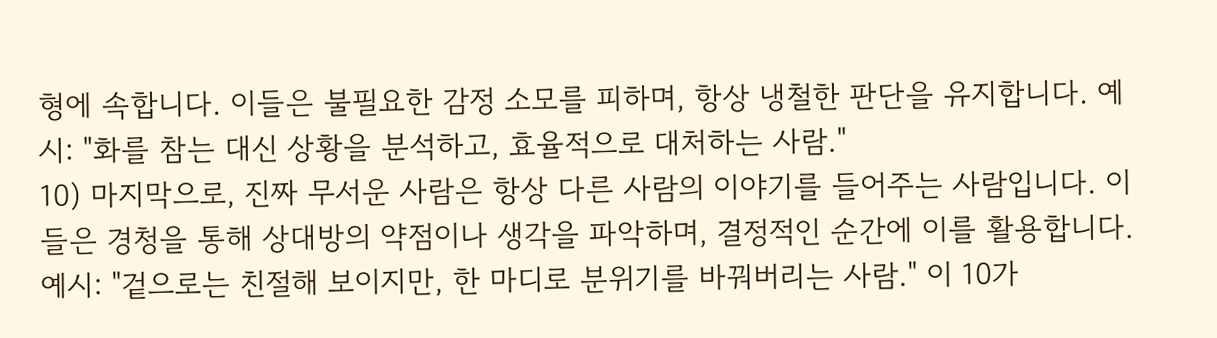형에 속합니다. 이들은 불필요한 감정 소모를 피하며, 항상 냉철한 판단을 유지합니다. 예시: "화를 참는 대신 상황을 분석하고, 효율적으로 대처하는 사람."
10) 마지막으로, 진짜 무서운 사람은 항상 다른 사람의 이야기를 들어주는 사람입니다. 이들은 경청을 통해 상대방의 약점이나 생각을 파악하며, 결정적인 순간에 이를 활용합니다. 예시: "겉으로는 친절해 보이지만, 한 마디로 분위기를 바꿔버리는 사람." 이 10가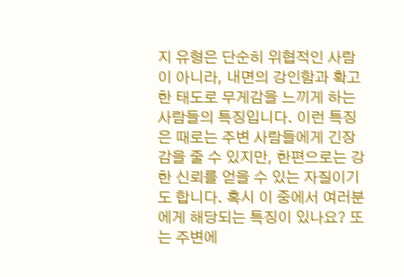지 유형은 단순히 위협적인 사람이 아니라, 내면의 강인함과 확고한 태도로 무게감을 느끼게 하는 사람들의 특징입니다. 이런 특징은 때로는 주변 사람들에게 긴장감을 줄 수 있지만, 한편으로는 강한 신뢰를 얻을 수 있는 자질이기도 합니다. 혹시 이 중에서 여러분에게 해당되는 특징이 있나요? 또는 주변에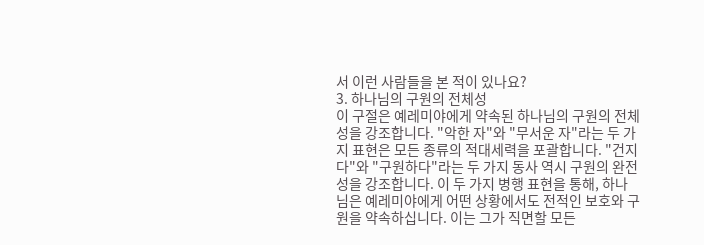서 이런 사람들을 본 적이 있나요?
3. 하나님의 구원의 전체성
이 구절은 예레미야에게 약속된 하나님의 구원의 전체성을 강조합니다. "악한 자"와 "무서운 자"라는 두 가지 표현은 모든 종류의 적대세력을 포괄합니다. "건지다"와 "구원하다"라는 두 가지 동사 역시 구원의 완전성을 강조합니다. 이 두 가지 병행 표현을 통해, 하나님은 예레미야에게 어떤 상황에서도 전적인 보호와 구원을 약속하십니다. 이는 그가 직면할 모든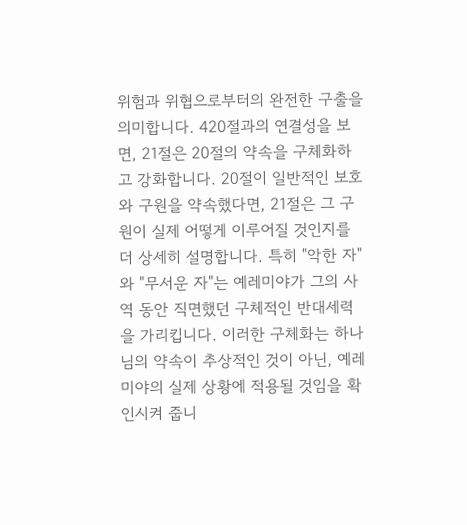위험과 위협으로부터의 완전한 구출을 의미합니다. 420절과의 연결성을 보면, 21절은 20절의 약속을 구체화하고 강화합니다. 20절이 일반적인 보호와 구원을 약속했다면, 21절은 그 구원이 실제 어떻게 이루어질 것인지를 더 상세히 설명합니다. 특히 "악한 자"와 "무서운 자"는 예레미야가 그의 사역 동안 직면했던 구체적인 반대세력을 가리킵니다. 이러한 구체화는 하나님의 약속이 추상적인 것이 아닌, 예레미야의 실제 상황에 적용될 것임을 확인시켜 줍니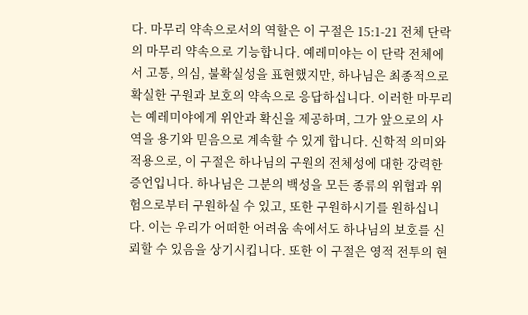다. 마무리 약속으로서의 역할은 이 구절은 15:1-21 전체 단락의 마무리 약속으로 기능합니다. 예레미야는 이 단락 전체에서 고통, 의심, 불확실성을 표현했지만, 하나님은 최종적으로 확실한 구원과 보호의 약속으로 응답하십니다. 이러한 마무리는 예레미야에게 위안과 확신을 제공하며, 그가 앞으로의 사역을 용기와 믿음으로 계속할 수 있게 합니다. 신학적 의미와 적용으로, 이 구절은 하나님의 구원의 전체성에 대한 강력한 증언입니다. 하나님은 그분의 백성을 모든 종류의 위협과 위험으로부터 구원하실 수 있고, 또한 구원하시기를 원하십니다. 이는 우리가 어떠한 어려움 속에서도 하나님의 보호를 신뢰할 수 있음을 상기시킵니다. 또한 이 구절은 영적 전투의 현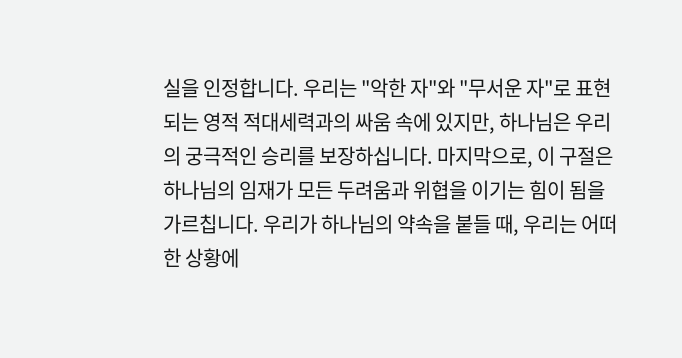실을 인정합니다. 우리는 "악한 자"와 "무서운 자"로 표현되는 영적 적대세력과의 싸움 속에 있지만, 하나님은 우리의 궁극적인 승리를 보장하십니다. 마지막으로, 이 구절은 하나님의 임재가 모든 두려움과 위협을 이기는 힘이 됨을 가르칩니다. 우리가 하나님의 약속을 붙들 때, 우리는 어떠한 상황에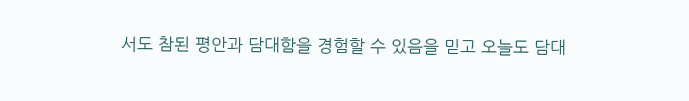서도 참된 평안과 담대함을 경험할 수 있음을 믿고 오늘도 담대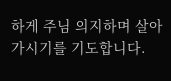하게 주님 의지하며 살아가시기를 기도합니다.